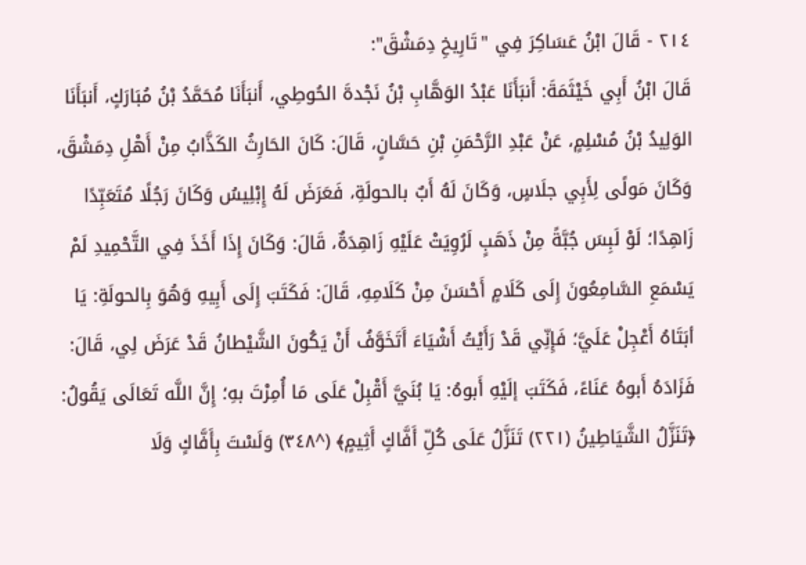٢١٤ - قَالَ ابْنُ عَسَاكِرَ فِي "تَارِيخِ دِمَشْقَ":
قَالَ ابْنُ أَبِي خَيْثَمَةَ: أَنبَأَنَا عَبْدُ الوَهَّابِ بْنُ نَجْدةَ الحُوطِي، أَنبَأَنَا مُحَمَّدُ بْنُ مُبَارَكٍ، أَنبَأَنَا الوَلِيدُ بْنُ مُسْلِمٍ، عَنْ عَبْدِ الرَّحْمَنِ بْنِ حَسَّانٍ، قَالَ: كَانَ الحَارِثُ الكَذَّابُ مِنْ أَهْلِ دِمَشْقَ، وَكَانَ مَولًى لِأَبِي جلَاسٍ، وَكَانَ لَهُ أَبٌ بالحولَةِ، فَعَرَضَ لَهُ إِبْلِيسُ وَكَانَ رَجُلًا مُتَعَبِّدًا زَاهِدًا؛ لَوْ لَبِسَ جُبَّةً مِنْ ذَهَبٍ لَرُوِيَتْ عَلَيْهِ زَاهِدَةٌ، قَالَ: وَكَانَ إِذَا أَخَذَ فِي التَّحْمِيدِ لَمْ يَسْمَعِ السَّامِعُونَ إِلَى كَلَامٍ أَحْسَنَ مِنْ كَلَامِهِ، قَالَ: فَكَتَبَ إِلَى أَبِيهِ وَهُوَ بِالحولَةِ: يَا أبَتَاهُ أَعْجِلْ عَلَيَّ؛ فَإِنِّي قَدْ رَأَيْتُ أَشْيَاءَ أَتَخَوَّفُ أَنْ يَكُونَ الشَّيْطانُ قَدْ عَرَضَ لِي، قَالَ: فَزَادَهُ أَبوهُ عَنَاءً، فَكَتَبَ إلَيْهِ أَبوهُ: يَا بُنَيَّ أَقْبِلْ عَلَى مَا أُمِرْتَ بهِ؛ إِنَّ اللَّه تَعَالَى يَقُولُ: ﴿تَنَزَّلُ الشَّيَاطِينُ (٢٢١) تَنَزَّلُ عَلَى كُلِّ أَفَّاكٍ أَثِيمٍ﴾ (^٣٤٨) وَلَسْتَ بِأَفَّاكٍ وَلَا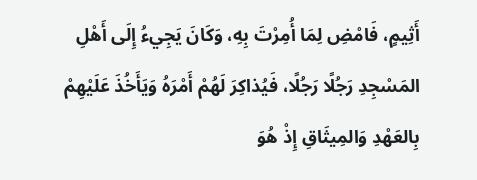أَثِيمٍ، فَامْضِ لِمَا أُمِرْتَ بِهِ، وَكَانَ يَجِيءُ إِلَى أَهْلِ المَسْجِدِ رَجُلًا رَجُلًا، فَيُذاكِرَ لَهُمْ أَمْرَهُ وَيَأَخُذَ عَلَيْهِمْ بِالعَهْدِ وَالمِيثَاقِ إِذْ هُوَ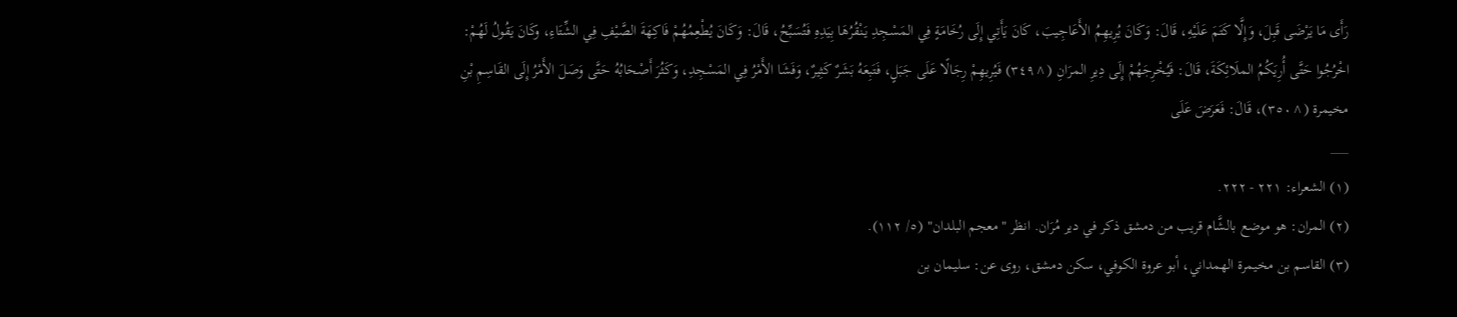رَأَى مَا يَرْضَى قَبِلَ، وَإِلَّا كَتَمَ عَلَيْهِ، قَالَ: وَكَانَ يُرِيهِمُ الأَعَاجِيبَ، كَانَ يَأَتِي إِلَى رُخَامَةٍ فِي المَسْجِدِ يَنْقُرُهَا بِيَدِهِ فَتُسَبِّحُ، قَالَ: وَكَانَ يُطْعِمُهُمْ فَاكِهَةَ الصَّيْفِ فِي الشِّتَاءِ، وكَانَ يَقُولُ لَهُمْ: اخْرُجُوا حَتَّى أُرِيَكُمُ الملَائِكَةَ، قَالَ: فَيُخْرِجَهُمْ إِلَى دِيرِ المرَانِ (^٣٤٩) فَيُرِيهِمْ رِجَالًا عَلَى جَبَلٍ، فَتَبِعَهُ بَشَرٌ كَثِيرٌ، وَفَشَا الأَمْرُ فِي المَسْجِدِ، وَكَثُرَ أَصْحَابُهُ حَتَّى وَصَلَ الأَمْرُ إِلَى القَاسِمِ بْنِ مخيمرة (^٣٥٠)، قَالَ: فَعَرَضَ عَلَى
___
(١) الشعراء: ٢٢١ - ٢٢٢.
(٢) المران: هو موضع بالشَّام قريب من دمشق ذكر في دير مُرَان. انظر "معجم البلدان" (٥/ ١١٢).
(٣) القاسم بن مخيمرة الهمداني، أبو عروة الكوفي، سكن دمشق، روى عن: سليمان بن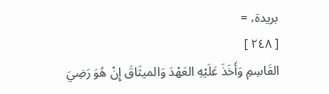بريدة، =
[ ٢٤٨ ]
القَاسِمِ وَأَخَذَ عَلَيْهِ العَهْدَ وَالميثَاقَ إِنْ هُوَ رَضِيَ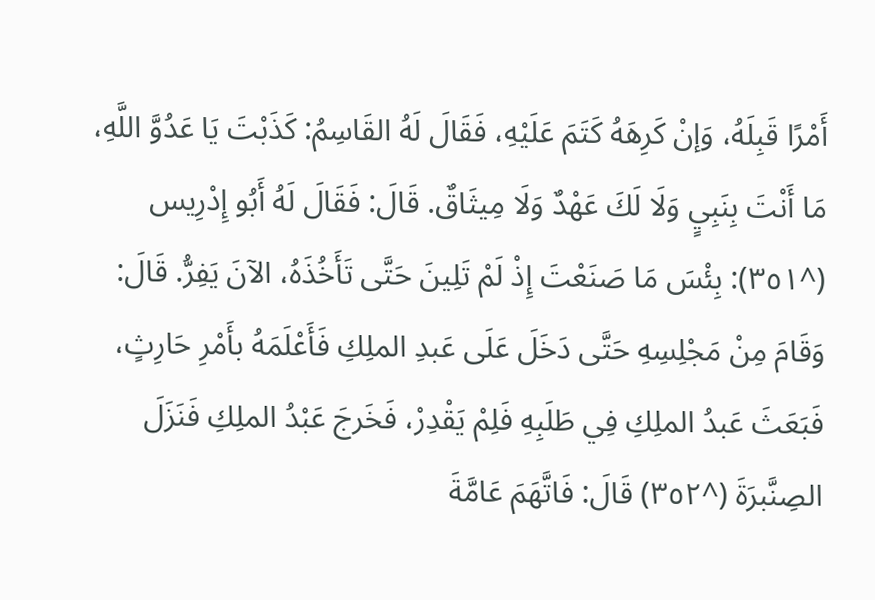أَمْرًا قَبِلَهُ، وَإنْ كَرِهَهُ كَتَمَ عَلَيْهِ، فَقَالَ لَهُ القَاسِمُ: كَذَبْتَ يَا عَدُوَّ اللَّهِ، مَا أَنْتَ بِنَبِيٍ وَلَا لَكَ عَهْدٌ وَلَا مِيثَاقٌ. قَالَ: فَقَالَ لَهُ أَبُو إِدْرِيس (^٣٥١): بِئْسَ مَا صَنَعْتَ إِذْ لَمْ تَلِينَ حَتَّى تَأَخُذَهُ، الآنَ يَفِرُّ. قَالَ: وَقَامَ مِنْ مَجْلِسِهِ حَتَّى دَخَلَ عَلَى عَبدِ الملِكِ فَأَعْلَمَهُ بأَمْرِ حَارِثٍ، فَبَعَثَ عَبدُ الملِكِ فِي طَلَبِهِ فَلِمْ يَقْدِرْ، فَخَرجَ عَبْدُ الملِكِ فَنَزَلَ الصِنَّبرَةَ (^٣٥٢) قَالَ: فَاتَّهَمَ عَامَّةَ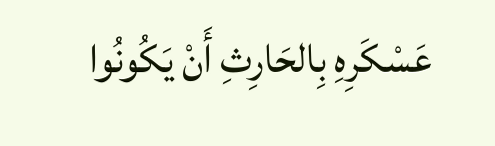عَسْكَرِهِ بِالحَارِثِ أَنْ يَكُونُوا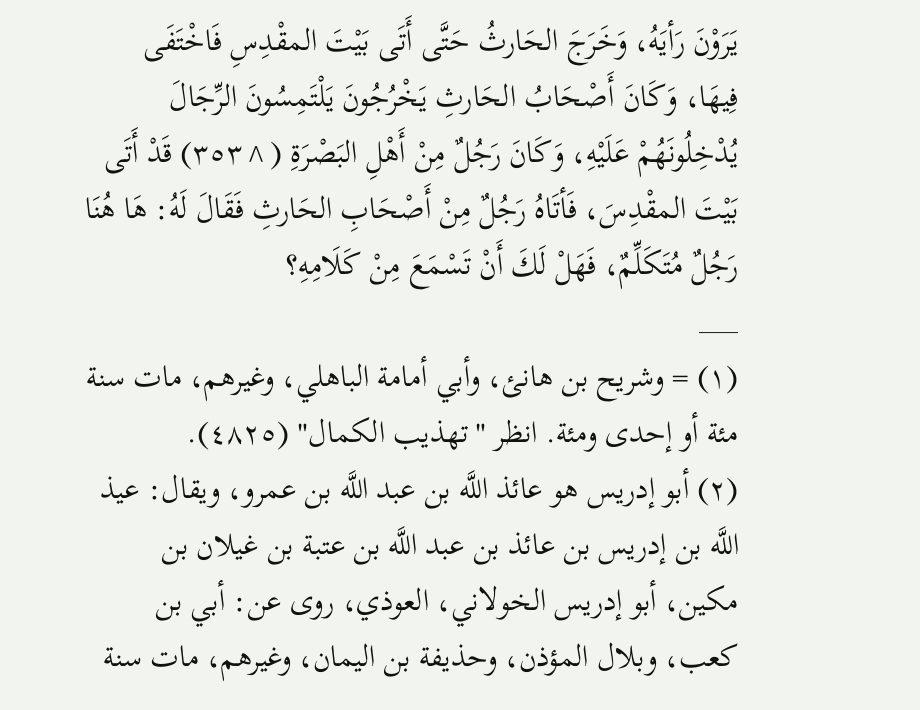يَرَوْنَ رَأيَهُ، وَخَرَجَ الحَارثُ حَتَّى أَتَى بَيْتَ المقْدِسِ فَاخْتَفَى فِيهَا، وَكَانَ أَصْحَابُ الحَارثِ يَخْرُجُونَ يَلْتَمِسُونَ الرِّجَالَ يُدْخِلُونَهُمْ عَلَيْهِ، وَكَانَ رَجُلٌ مِنْ أَهْلِ البَصْرَةِ (^٣٥٣) قَدْ أَتَى بَيْتَ المقْدِسَ، فَأتَاهُ رَجُلٌ مِنْ أَصْحَابِ الحَارثِ فَقَالَ لَهُ: هَا هُنَا رَجُلٌ مُتَكَلِّمٌ، فَهَلْ لَكَ أَنْ تَسْمَعَ مِنْ كَلَامِهِ؟
___
(١) = وشريح بن هانئ، وأبي أمامة الباهلي، وغيرهم، مات سنة مئة أو إحدى ومئة. انظر "تهذيب الكمال" (٤٨٢٥).
(٢) أبو إدريس هو عائذ اللَّه بن عبد اللَّه بن عمرو، ويقال: عيذ اللَّه بن إدريس بن عائذ بن عبد اللَّه بن عتبة بن غيلان بن مكين، أبو إدريس الخولاني، العوذي، روى عن: أبي بن كعب، وبلال المؤذن، وحذيفة بن اليمان، وغيرهم، مات سنة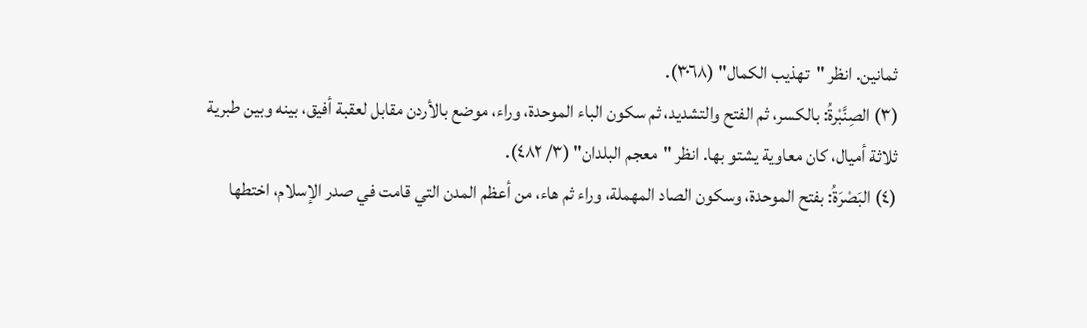ثمانين. انظر "تهذيب الكمال" (٣٠٦٨).
(٣) الصِنَّبْرةُ: بالكسر، ثم الفتح والتشديد، ثم سكون الباء الموحدة، وراء، موضع بالأردن مقابل لعقبة أفيق، بينه وبين طبرية ثلاثة أميال، كان معاوية يشتو بها. انظر "معجم البلدان" (٣/ ٤٨٢).
(٤) البَصْرَةُ: بفتح الموحدة، وسكون الصاد المهملة، وراء ثم هاء، من أعظم المدن التي قامت في صدر الإسلام، اختطها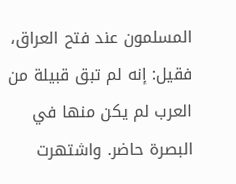المسلمون عند فتح العراق، فقيل: إنه لم تبق قبيلة من العرب لم يكن منها في البصرة حاضر. واشتهرت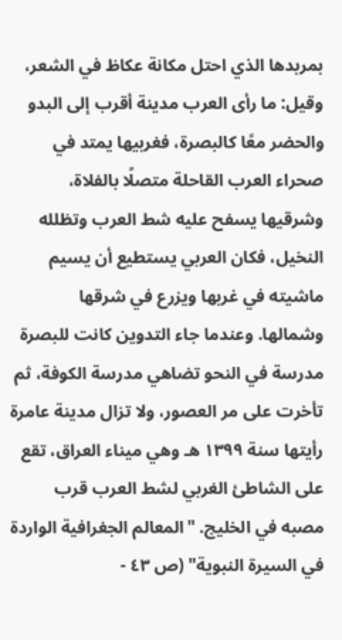بمربدها الذي احتل مكانة عكاظ في الشعر، وقيل: ما رأى العرب مدينة أقرب إلى البدو والحضر معًا كالبصرة، فغربيها يمتد في صحراء العرب القاحلة متصلًا بالفلاة، وشرقيها يسفح عليه شط العرب وتظلله النخيل، فكان العربي يستطيع أن يسيم ماشيته في غربها ويزرع في شرقها وشمالها. وعندما جاء التدوين كانت للبصرة مدرسة في النحو تضاهي مدرسة الكوفة، ثم تأخرت على مر العصور، ولا تزال مدينة عامرة رأيتها سنة ١٣٩٩ هـ وهي ميناء العراق، تقع على الشاطئ الغربي لشط العرب قرب مصبه في الخليج. "المعالم الجغرافية الواردة في السيرة النبوية" (ص ٤٣ -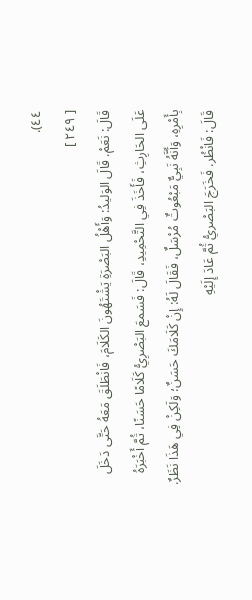٤٤).
[ ٢٤٩ ]
قَالَ: نَعَمْ. قَالَ الوَليدُ: وَأَهْلُ البَصْرَةِ يَشْتَهُونَ الكَلَامَ، فَانْطَلَقَ مَعَهُ حَتَّى دَخَلَ عَلَى الحَارِثِ، فَأَخَذَ فِي التَّحْمِيدِ، قَالَ: فَسَمعَ البَصْرِيُّ كَلَامًا حَسَنًا، ثُمَّ أَخْبَرَهُ بِأَمْرِهِ، وَأَنَّهُ نَبِيٌّ مَبْعُوثٌ مُرْسَلٌ، فَقَالَ لَهُ: إِنْ كَلَامَكَ حَسَنٌ؛ وَلَكِنْ فِي هَذَا نَظَرٌ. قَالَ: فَانْظُر. فَخَرَجَ البَصْريُّ ثُمَّ عَادَ إِلَيْهِ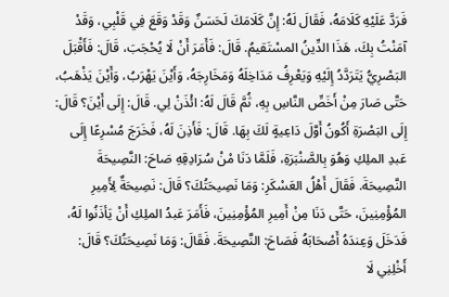فَرَدَّ عَلَيْهِ كَلَامَهُ، فَقَالَ لَهُ: إِنَّ كَلَامَكَ لَحَسَنٌ وَقَدْ وَقَعَ فِي قَلْبِي، وَقَدْ آمَنْتُ بِكَ، هَذَا الدِّينُ المسْتَقيمُ. قَالَ: فَأَمَرَ أَنْ لَا يُحْجَبَ، قَالَ: فَأَقْبَلَ البَصْرِيُّ يَتَرَدَّدُ إِلَيْهِ وَيَعْرِفُ مَدَاخِلَهُ وَمَخَارِجَهُ، وَأَيْنَ يَهْرَبُ، وَأَيْنَ يَذْهَبُ، حَتَّى صَارَ مِنْ أَخَصِّ النَّاسِ بِهِ، ثُمَّ قَالَ لَهُ: ائْذَنْ لِي. قَالَ: إِلَى أَيْنَ؟ قَالَ: إِلَى البَصْرَةِ أَكُونُ أَوَّلَ دَاعِيةٍ لَكَ بِهَا. قَالَ: فَأَذِنَ لَهُ، فَخَرَجَ مُسْرِعًا إِلَى عَبدِ الملِكِ وَهُوَ بِالصَّنْبَرَةِ، فَلَمَّا دَنَا مْنْ سُرَادِقِهِ صَاحَ: النَّصِيحَةَ النَّصِيحَةَ. فَقَالَ أَهْلُ العَسْكَرِ: وَمَا نَصِيحَتُكَ؟ قَالَ: نَصِيحَةٌ لِأَمِيرِ المُؤْمِنِينَ، حَتَّى دَنَا مِنْ أَمِيرِ المُؤْمِنِينَ، فَأَمَرَ عَبدُ الملِكِ أَنْ يَأذَنُوا لَهُ، فَدَخَلَ وَعِندَهُ أَصْحَابَهُ فَصَاحَ: النَّصِيحَةَ. فَقَالَ: وَمَا نَصِيحَتُكَ؟ قَالَ: أَخْلِنِي لَا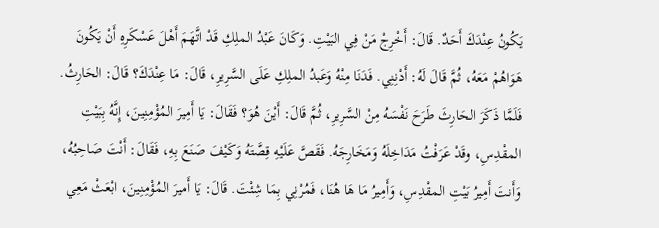يَكُونُ عِنْدَكَ أَحَدٌ. قَالَ: أَخْرِجْ مَنْ فِي البَيْتِ. وَكَانَ عَبْدُ الملِكِ قَدْ اتَّهَمَ أَهْلَ عَسْكَرِهِ أَنْ يَكُونَ هَوَاهُمْ مَعَهُ، ثُمَّ قَالَ لَهُ: أَدْنِنِي. فَدَنَا مِنْهُ وَعَبدُ الملِكِ عَلَى السَّرِيرِ، قَالَ: مَا عِنْدَكَ؟ قَالَ: الحَارِثُ. فَلَمَّا ذَكَرَ الحَارِثَ طَرَحَ نَفْسَهُ مِنْ السَّرِيرِ، ثُمَّ قَالَ: أَيْنَ هُوَ؟ فَقَالَ: يَا أَمِيرَ المُؤْمِنِينَ، إِنَّهُ بِبَيْتِ المقْدِسِ، وقَدْ عَرَفْتُ مَدَاخِلَهُ وَمَخَارِجَهُ. فَقَصَّ عَلَيْهِ قِصَّتَهُ وَكَيْفَ صَنَعَ بِهِ، فَقَالَ: أَنْتَ صَاحِبُهُ، وَأَنتَ أَمِيرُ بَيْتِ المقْدِسِ، وَأَمِيرُ مَا هَا هُنَا، فَمُرْنِي بِمَا شِئْتَ. قَالَ: يَا أَميرَ المُؤْمِنِينَ، ابْعَثْ مَعِي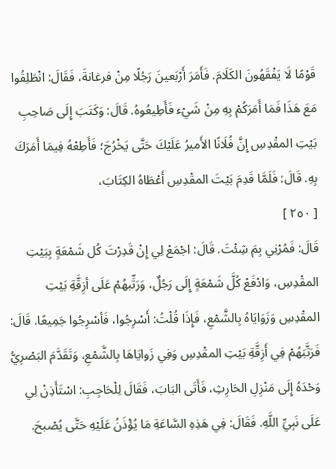قَوْمًا لَا يَفْقَهُونَ الكَلَامَ. فَأَمَرَ أَرْبَعينَ رَجُلًا مِنْ فرغانةَ، فَقَالَ: انْطَلِقُوا مَعَ هَذَا فَمَا أَمَرَكُمْ بِهِ مِنْ شَيْء فَأَطِيعُوهُ. قَالَ: وَكَتَبَ إِلَى صَاحِبِ بَيْتِ المقْدِسِ إِنَّ فُلَانًا الأَميرُ عَلَيْكَ حَتَّى يَخْرُجَ؛ فَأَطِعْهُ فِيمَا أَمَرَكَ بِهِ. قَالَ: فَلَمَّا قَدِمَ بَيْتَ المقْدِسِ أَعْطَاهُ الكِتَابَ،
[ ٢٥٠ ]
قَالَ: فَمُرْنِي بِمَ شِئْتَ. قَالَ: اجْمَعْ لِي إِنْ قَدِرْتَ كُل شَمْعَةٍ بِبَيْتِ المقْدِسِ، وَادْفَعْ كُلَّ شَمْعَةٍ إِلَى رَجُلٌ، وَرَتِّبهُمْ عَلَى أزِقَّةِ بَيْتِ المقْدِسِ وَزَوَايَاهُ بِالشَّمْعِ، فَإِذَا قُلْتُ: أَسْرِجُوا، فَأسْرِجُوا جَمِيعًا. قَالَ: فَرَتَّبَهُمْ فِي أَزِقَّةِ بَيْتِ المقْدِسِ وَفِي زَوايَاهَا بِالشَّمْعِ، وَتَقَدَّمَ البَصْرِيُّ وَحْدَهُ إِلَى مَنْزِلِ الحَارِثِ، فَأَتَى البَابَ، فَقَالَ لِلْحَاجِبِ: اسْتَأَذِنْ لِي عَلَى نَبِيِّ اللَّهِ. فَقَالَ: فِي هَذِهِ السَّاعَةِ مَا يُؤْذَنُ عَلَيْهِ حَتَّى يُصْبحَ.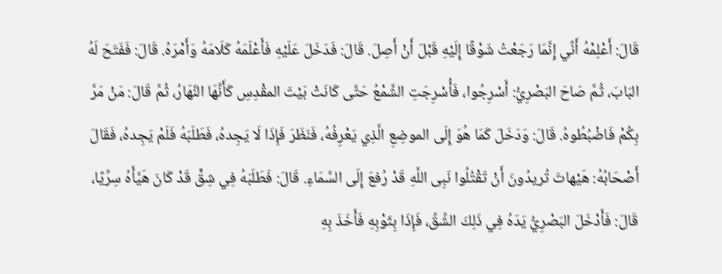قَالَ: أَعْلِمْهُ أَنِّي إِنَّمَا رَجَعْتُ شَوْقًا إِلَيْهِ قَبْلَ أَنْ أَصِلَ. قَالَ: فَدَخَلَ عَلَيْهِ فَأَعْلَمَهُ كَلَامَهُ وَأَمْرَهُ. قَالَ: فَفَتَحَ لَهُ البَابَ، ثُمَّ صَاحَ البَصْرِيُّ: أَسْرِجُوا، فَأُسْرِجَتِ الشَّمْعُ حَتَّى كَانَتْ بَيْتَ المقْدِسِ كَأَنَّهَا النَّهَارُ، ثُمَّ قَالَ: مَنْ مَرَّ بِكُمْ فَاضْبُطُوهُ. قَالَ: وَدَخَلَ كَمَا هُوَ إِلَى الموضِعِ الَّذِي يَعْرِفُهُ، فَنَظَرَ فَإِذَا لَا يَجِدهُ، فَطَلَبَهُ فَلَمْ يَجِدهُ، فَقَالَ أَصْحَابُهُ: هَيْهاتَ تُريدُونَ أَنْ تَقْتُلُوا نَبِى اللَّهِ قَدْ رُفعَ إِلَى السَّمَاءِ. قَالَ: فَطَلَبَهُ فِي شِقٍّ قَدْ كَانَ هَيَّأَهُ سِرِّيًا، قَالَ: فَأَدْخَلَ البَصْرِيُّ يَدَهُ فِي ذَلِكَ الشِّقِّ، فَإِذَا بِثَوْبِهِ فَأَخَذَ بِهِ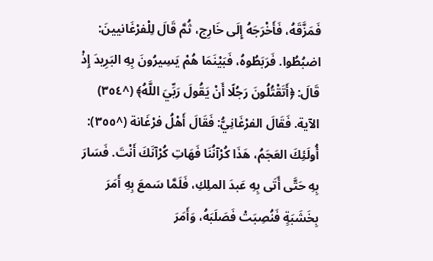فَمَزَّقَهُ، فَأَخْرَجَهُ إِلَى خَارِج، ثُمَّ قَالَ لِلْفرْغَانيينَ: اضبُطُوا. فَرَبَطُوهُ، فَبَيْنَمَا هُمْ يَسِيرُونَ بِهِ البَرِيدَ إِذْ قَالَ: ﴿أَتَقْتُلُونَ رَجُلًا أَنْ يَقُولَ رَبِّيَ اللَّهُ﴾ (^٣٥٤) الآية. فَقَالَ الفرْغَانِيُّ: فَقَالَ أَهْلُ فرْغَانة (^٣٥٥): أُولَئِكَ العَجَمُ، هَذَا كُرْآنُنَا فَهَاتِ كُرْآنَكَ أَنْتَ. فَسَارَ بِهِ حَتَّى أَتَى بِهِ عَبدَ الملِكِ، فَلَمَّا سَمعَ بِهِ أَمَرَ بِخَشَبَةٍ فَنُصِبَتْ فَصَلَبَهُ، وَأَمَرَ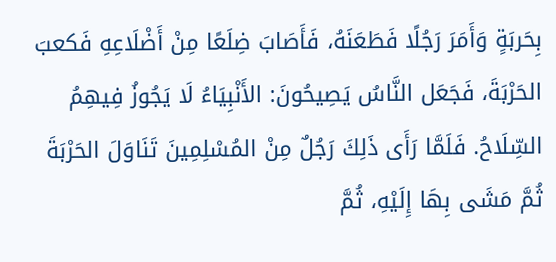بِحَربَةٍ وَأَمَرَ رَجُلًا فَطَعَنَهُ، فَأَصَابَ ضِلَعًا مِنْ أَضْلَاعِهِ فَكعبَ الحَرْبَةَ، فَجَعَل النَّاسُ يَصِيحُونَ: الأَنْبِيَاءُ لَا يَجُوزُ فِيهِمُ السِّلَاحُ. فَلَمَّا رَأَى ذَلِكَ رَجُلٌ مِنْ المُسْلِمِينَ تَنَاوَلَ الحَرْبَةَ ثُمَّ مَشَى بِهَا إِلَيْهِ، ثُمَّ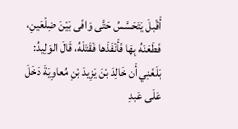أَقْبلَ يَتَحَسَّسُ حَتَّى وَافَى بَيْنَ ضِلْعَينِ، فَطَعَنَهُ بِهَا فَأَنْفَذَها فَقَتَلَهُ، قَالَ الوَلِيدُ: بَلَغَنِي أَن خَالِدَ بْنَ يَزِيدَ بْنِ مُعاوِيَةَ دَخَلَ عَلَى عَبدِ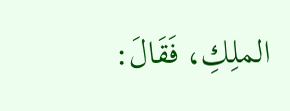الملِكِ، فَقَالَ: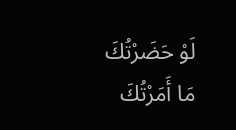لَوْ حَضَرْتُكَ مَا أَمَرْتُكَ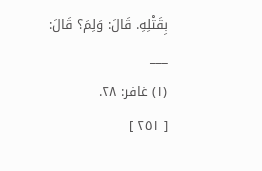بِقَتْلِهِ. قَالَ: وَلِمَ؟ قَالَ:
___
(١) غافر: ٢٨.
[ ٢٥١ ]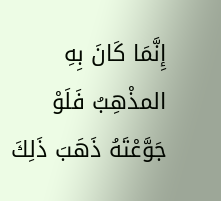إِنَّمَا كَانَ بِهِ المذْهِبُ فَلَوْ جَوَّعْتَهُ ذَهَبَ ذَلِكَ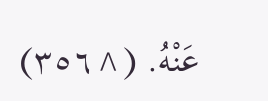عَنْهُ. (^٣٥٦)